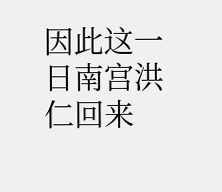因此这一日南宫洪仁回来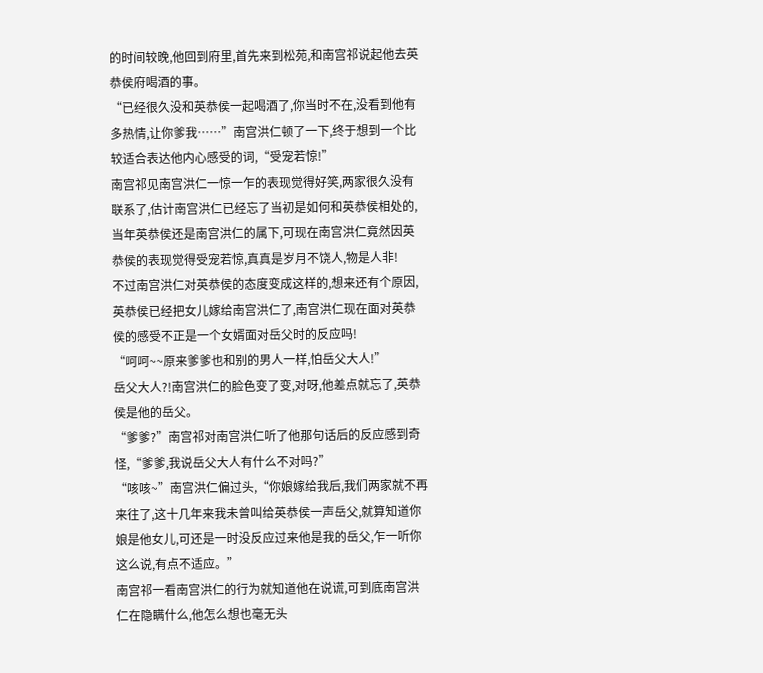的时间较晚,他回到府里,首先来到松苑,和南宫祁说起他去英恭侯府喝酒的事。
“已经很久没和英恭侯一起喝酒了,你当时不在,没看到他有多热情,让你爹我……”南宫洪仁顿了一下,终于想到一个比较适合表达他内心感受的词,“受宠若惊!”
南宫祁见南宫洪仁一惊一乍的表现觉得好笑,两家很久没有联系了,估计南宫洪仁已经忘了当初是如何和英恭侯相处的,当年英恭侯还是南宫洪仁的属下,可现在南宫洪仁竟然因英恭侯的表现觉得受宠若惊,真真是岁月不饶人,物是人非!
不过南宫洪仁对英恭侯的态度变成这样的,想来还有个原因,英恭侯已经把女儿嫁给南宫洪仁了,南宫洪仁现在面对英恭侯的感受不正是一个女婿面对岳父时的反应吗!
“呵呵~~原来爹爹也和别的男人一样,怕岳父大人!”
岳父大人?!南宫洪仁的脸色变了变,对呀,他差点就忘了,英恭侯是他的岳父。
“爹爹?”南宫祁对南宫洪仁听了他那句话后的反应感到奇怪,“爹爹,我说岳父大人有什么不对吗?”
“咳咳~”南宫洪仁偏过头,“你娘嫁给我后,我们两家就不再来往了,这十几年来我未曾叫给英恭侯一声岳父,就算知道你娘是他女儿,可还是一时没反应过来他是我的岳父,乍一听你这么说,有点不适应。”
南宫祁一看南宫洪仁的行为就知道他在说谎,可到底南宫洪仁在隐瞒什么,他怎么想也毫无头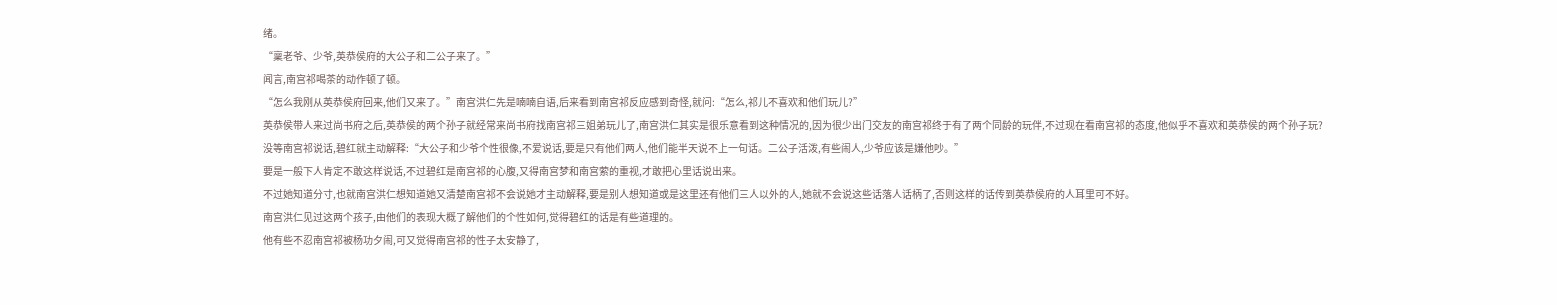绪。
“稟老爷、少爷,英恭侯府的大公子和二公子来了。”
闻言,南宫祁喝茶的动作顿了顿。
“怎么我刚从英恭侯府回来,他们又来了。”南宫洪仁先是喃喃自语,后来看到南宫祁反应感到奇怪,就问:“怎么,祁儿不喜欢和他们玩儿?”
英恭侯带人来过尚书府之后,英恭侯的两个孙子就经常来尚书府找南宫祁三姐弟玩儿了,南宫洪仁其实是很乐意看到这种情况的,因为很少出门交友的南宫祁终于有了两个同龄的玩伴,不过现在看南宫祁的态度,他似乎不喜欢和英恭侯的两个孙子玩?
没等南宫祁说话,碧红就主动解释:“大公子和少爷个性很像,不爱说话,要是只有他们两人,他们能半天说不上一句话。二公子活泼,有些闹人,少爷应该是嫌他吵。”
要是一般下人肯定不敢这样说话,不过碧红是南宫祁的心腹,又得南宫梦和南宫萦的重视,才敢把心里话说出来。
不过她知道分寸,也就南宫洪仁想知道她又清楚南宫祁不会说她才主动解释,要是别人想知道或是这里还有他们三人以外的人,她就不会说这些话落人话柄了,否则这样的话传到英恭侯府的人耳里可不好。
南宫洪仁见过这两个孩子,由他们的表现大概了解他们的个性如何,觉得碧红的话是有些道理的。
他有些不忍南宫祁被杨功夕闹,可又觉得南宫祁的性子太安静了,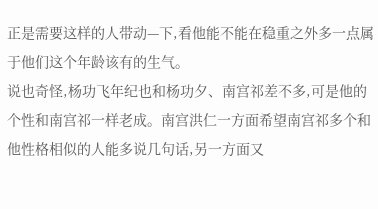正是需要这样的人带动—下,看他能不能在稳重之外多一点属于他们这个年龄该有的生气。
说也奇怪,杨功飞年纪也和杨功夕、南宫祁差不多,可是他的个性和南宫祁一样老成。南宫洪仁一方面希望南宫祁多个和他性格相似的人能多说几句话,另一方面又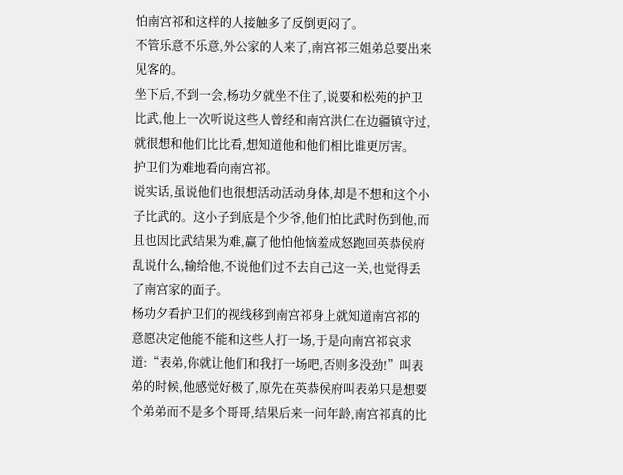怕南宫祁和这样的人接触多了反倒更闷了。
不管乐意不乐意,外公家的人来了,南宫祁三姐弟总要出来见客的。
坐下后,不到一会,杨功夕就坐不住了,说要和松苑的护卫比武,他上一次听说这些人曾经和南宫洪仁在边疆镇守过,就很想和他们比比看,想知道他和他们相比谁更厉害。
护卫们为难地看向南宫祁。
说实话,虽说他们也很想活动活动身体,却是不想和这个小子比武的。这小子到底是个少爷,他们怕比武时伤到他,而且也因比武结果为难,赢了他怕他恼羞成怒跑回英恭侯府乱说什么,输给他,不说他们过不去自己这一关,也觉得丢了南宫家的面子。
杨功夕看护卫们的视线移到南宫祁身上就知道南宫祁的意愿决定他能不能和这些人打一场,于是向南宫祁哀求道:“表弟,你就让他们和我打一场吧,否则多没劲!”叫表弟的时候,他感觉好极了,原先在英恭侯府叫表弟只是想要个弟弟而不是多个哥哥,结果后来一问年龄,南宫祁真的比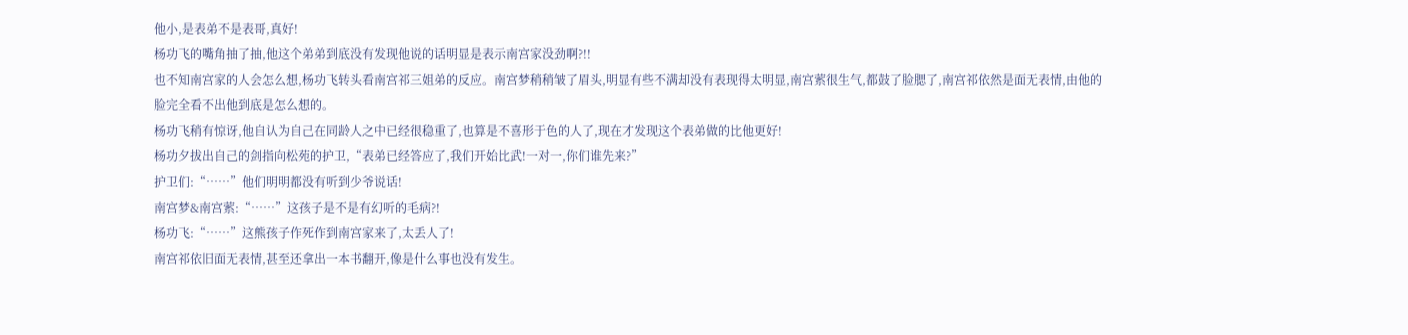他小,是表弟不是表哥,真好!
杨功飞的嘴角抽了抽,他这个弟弟到底没有发现他说的话明显是表示南宫家没劲啊?!!
也不知南宫家的人会怎么想,杨功飞转头看南宫祁三姐弟的反应。南宫梦稍稍皱了眉头,明显有些不满却没有表现得太明显,南宫萦很生气,都鼓了脸腮了,南宫祁依然是面无表情,由他的脸完全看不出他到底是怎么想的。
杨功飞稍有惊讶,他自认为自己在同龄人之中已经很稳重了,也算是不喜形于色的人了,现在才发现这个表弟做的比他更好!
杨功夕拔出自己的剑指向松苑的护卫,“表弟已经答应了,我们开始比武!一对一,你们谁先来?”
护卫们:“……”他们明明都没有听到少爷说话!
南宫梦&南宫萦:“……”这孩子是不是有幻听的毛病?!
杨功飞:“……”这熊孩子作死作到南宫家来了,太丢人了!
南宫祁依旧面无表情,甚至还拿出一本书翻开,像是什么事也没有发生。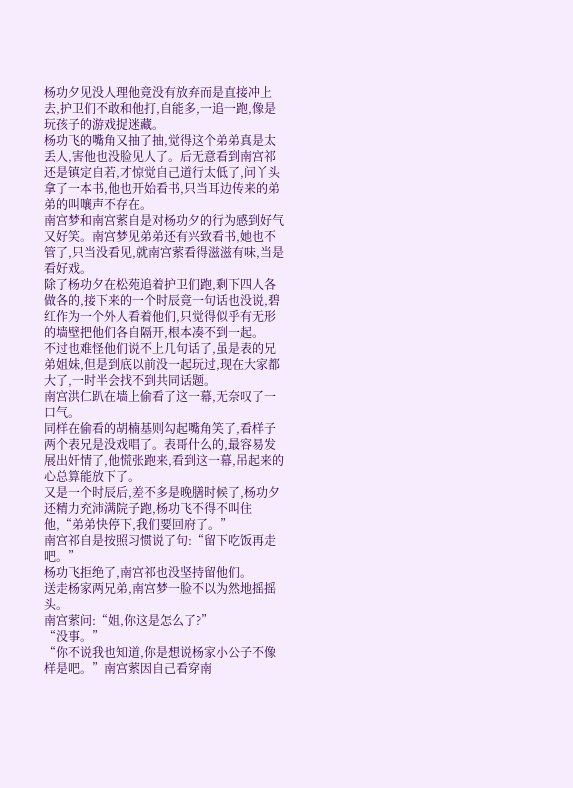杨功夕见没人理他竟没有放弃而是直接冲上去,护卫们不敢和他打,自能多,一追一跑,像是玩孩子的游戏捉迷藏。
杨功飞的嘴角又抽了抽,觉得这个弟弟真是太丢人,害他也没脸见人了。后无意看到南宫祁还是镇定自若,才惊觉自己道行太低了,问丫头拿了一本书,他也开始看书,只当耳边传来的弟弟的叫嚷声不存在。
南宫梦和南宫萦自是对杨功夕的行为感到好气又好笑。南宫梦见弟弟还有兴致看书,她也不管了,只当没看见,就南宫萦看得滋滋有味,当是看好戏。
除了杨功夕在松苑追着护卫们跑,剩下四人各做各的,接下来的一个时辰竟一句话也没说,碧红作为一个外人看着他们,只觉得似乎有无形的墙壁把他们各自隔开,根本凑不到一起。
不过也难怪他们说不上几句话了,虽是表的兄弟姐妹,但是到底以前没一起玩过,现在大家都大了,一时半会找不到共同话题。
南宫洪仁趴在墙上偷看了这一幕,无奈叹了一口气。
同样在偷看的胡楠基则勾起嘴角笑了,看样子两个表兄是没戏唱了。表哥什么的,最容易发展出奸情了,他慌张跑来,看到这一幕,吊起来的心总算能放下了。
又是一个时辰后,差不多是晚膳时候了,杨功夕还精力充沛满院子跑,杨功飞不得不叫住他,“弟弟快停下,我们要回府了。”
南宫祁自是按照习惯说了句:“留下吃饭再走吧。”
杨功飞拒绝了,南宫祁也没坚持留他们。
送走杨家两兄弟,南宫梦一脸不以为然地摇摇头。
南宫萦问:“姐,你这是怎么了?”
“没事。”
“你不说我也知道,你是想说杨家小公子不像样是吧。”南宫萦因自己看穿南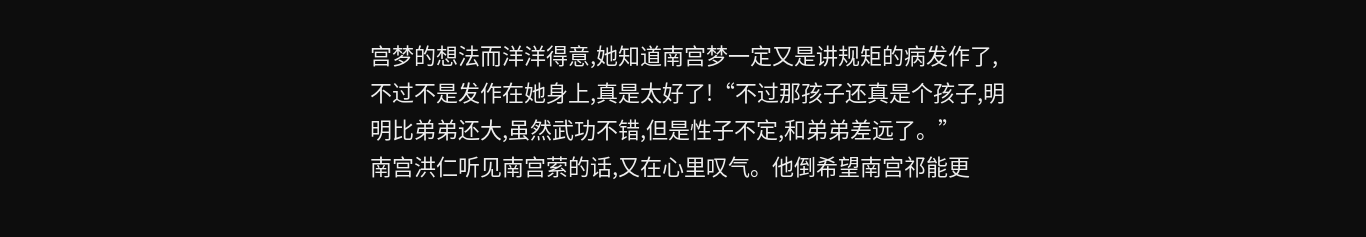宫梦的想法而洋洋得意,她知道南宫梦一定又是讲规矩的病发作了,不过不是发作在她身上,真是太好了!“不过那孩子还真是个孩子,明明比弟弟还大,虽然武功不错,但是性子不定,和弟弟差远了。”
南宫洪仁听见南宫萦的话,又在心里叹气。他倒希望南宫祁能更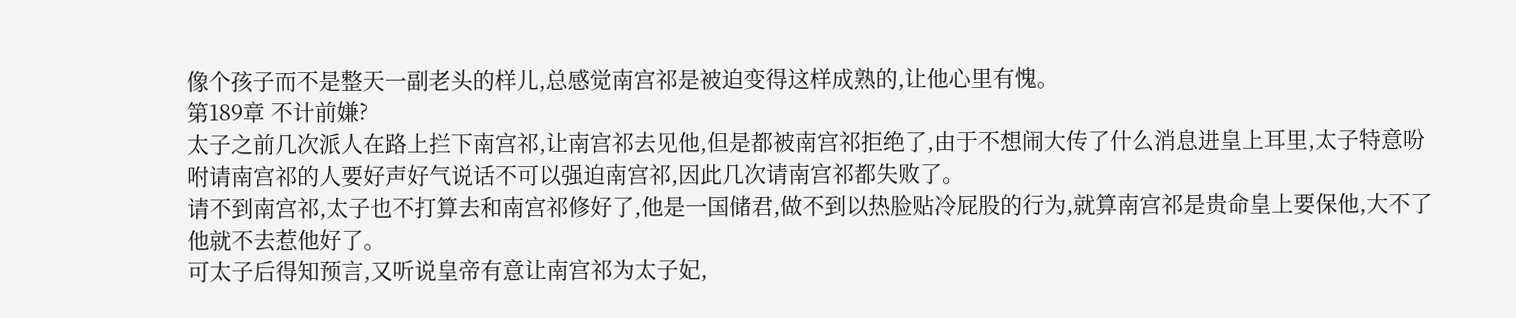像个孩子而不是整天一副老头的样儿,总感觉南宫祁是被迫变得这样成熟的,让他心里有愧。
第189章 不计前嫌?
太子之前几次派人在路上拦下南宫祁,让南宫祁去见他,但是都被南宫祁拒绝了,由于不想闹大传了什么消息进皇上耳里,太子特意吩咐请南宫祁的人要好声好气说话不可以强迫南宫祁,因此几次请南宫祁都失败了。
请不到南宫祁,太子也不打算去和南宫祁修好了,他是一国储君,做不到以热脸贴冷屁股的行为,就算南宫祁是贵命皇上要保他,大不了他就不去惹他好了。
可太子后得知预言,又听说皇帝有意让南宫祁为太子妃,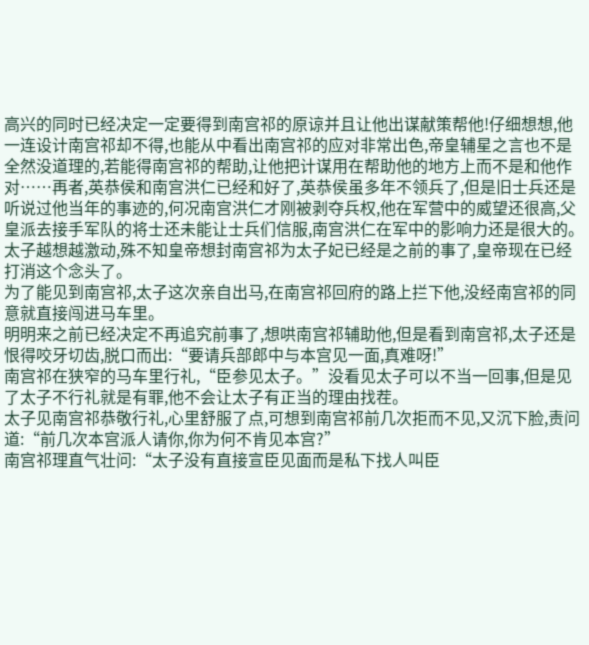高兴的同时已经决定一定要得到南宫祁的原谅并且让他出谋献策帮他!仔细想想,他一连设计南宫祁却不得,也能从中看出南宫祁的应对非常出色,帝皇辅星之言也不是全然没道理的,若能得南宫祁的帮助,让他把计谋用在帮助他的地方上而不是和他作对……再者,英恭侯和南宫洪仁已经和好了,英恭侯虽多年不领兵了,但是旧士兵还是听说过他当年的事迹的,何况南宫洪仁才刚被剥夺兵权,他在军营中的威望还很高,父皇派去接手军队的将士还未能让士兵们信服,南宫洪仁在军中的影响力还是很大的。
太子越想越激动,殊不知皇帝想封南宫祁为太子妃已经是之前的事了,皇帝现在已经打消这个念头了。
为了能见到南宫祁,太子这次亲自出马,在南宫祁回府的路上拦下他,没经南宫祁的同意就直接闯进马车里。
明明来之前已经决定不再追究前事了,想哄南宫祁辅助他,但是看到南宫祁,太子还是恨得咬牙切齿,脱口而出:“要请兵部郎中与本宫见一面,真难呀!”
南宫祁在狭窄的马车里行礼,“臣参见太子。”没看见太子可以不当一回事,但是见了太子不行礼就是有罪,他不会让太子有正当的理由找茬。
太子见南宫祁恭敬行礼,心里舒服了点,可想到南宫祁前几次拒而不见,又沉下脸,责问道:“前几次本宫派人请你,你为何不肯见本宫?”
南宫祁理直气壮问:“太子没有直接宣臣见面而是私下找人叫臣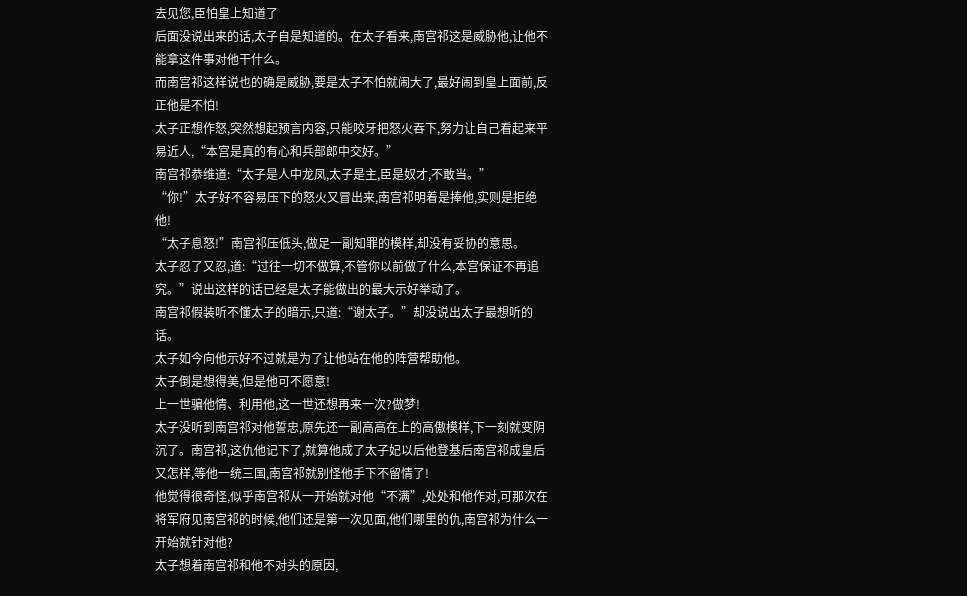去见您,臣怕皇上知道了
后面没说出来的话,太子自是知道的。在太子看来,南宫祁这是威胁他,让他不能拿这件事对他干什么。
而南宫祁这样说也的确是威胁,要是太子不怕就闹大了,最好闹到皇上面前,反正他是不怕!
太子正想作怒,突然想起预言内容,只能咬牙把怒火吞下,努力让自己看起来平易近人,“本宫是真的有心和兵部郎中交好。”
南宫祁恭维道:“太子是人中龙凤,太子是主,臣是奴才,不敢当。”
“你!”太子好不容易压下的怒火又冒出来,南宫祁明着是捧他,实则是拒绝他!
“太子息怒!”南宫祁压低头,做足一副知罪的模样,却没有妥协的意思。
太子忍了又忍,道:“过往一切不做算,不管你以前做了什么,本宫保证不再追究。”说出这样的话已经是太子能做出的最大示好举动了。
南宫祁假装听不懂太子的暗示,只道:“谢太子。”却没说出太子最想听的话。
太子如今向他示好不过就是为了让他站在他的阵营帮助他。
太子倒是想得美,但是他可不愿意!
上一世骗他情、利用他,这一世还想再来一次?做梦!
太子没听到南宫祁对他誓忠,原先还一副高高在上的高傲模样,下一刻就变阴沉了。南宫祁,这仇他记下了,就算他成了太子妃以后他登基后南宫祁成皇后又怎样,等他一统三国,南宫祁就别怪他手下不留情了!
他觉得很奇怪,似乎南宫祁从一开始就对他“不满”,处处和他作对,可那次在将军府见南宫祁的时候,他们还是第一次见面,他们哪里的仇,南宫祁为什么一开始就针对他?
太子想着南宫祁和他不对头的原因,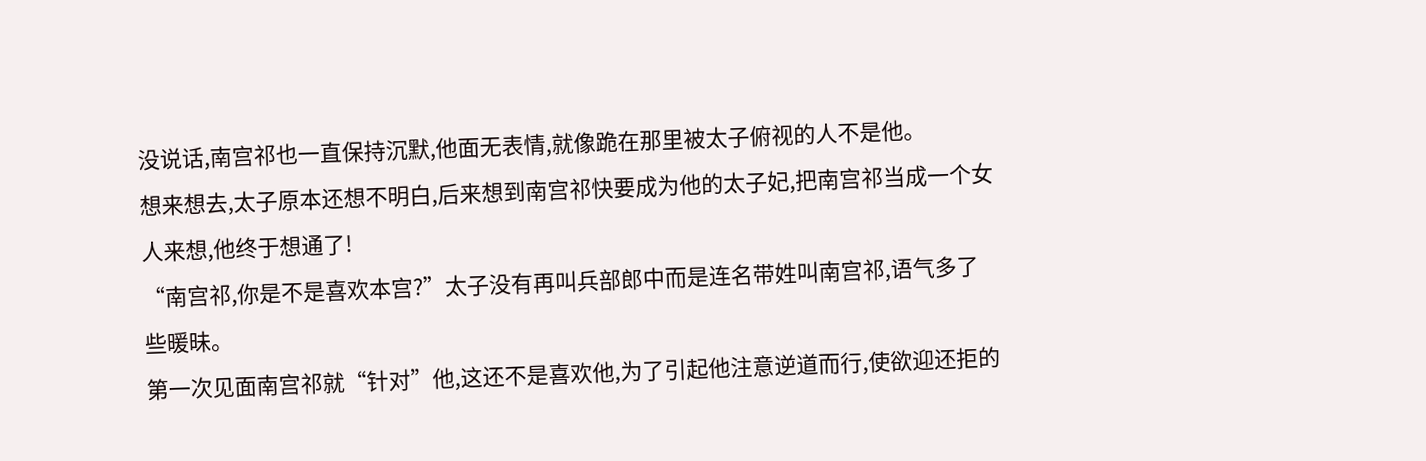没说话,南宫祁也一直保持沉默,他面无表情,就像跪在那里被太子俯视的人不是他。
想来想去,太子原本还想不明白,后来想到南宫祁快要成为他的太子妃,把南宫祁当成一个女人来想,他终于想通了!
“南宫祁,你是不是喜欢本宫?”太子没有再叫兵部郎中而是连名带姓叫南宫祁,语气多了些暖昧。
第一次见面南宫祁就“针对”他,这还不是喜欢他,为了引起他注意逆道而行,使欲迎还拒的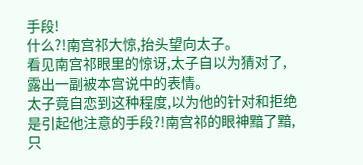手段!
什么?!南宫祁大惊,抬头望向太子。
看见南宫祁眼里的惊讶,太子自以为猜对了,露出一副被本宫说中的表情。
太子竟自恋到这种程度,以为他的针对和拒绝是引起他注意的手段?!南宫祁的眼神黯了黯,只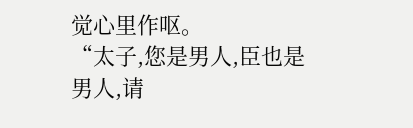觉心里作呕。
“太子,您是男人,臣也是男人,请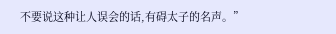不要说这种让人误会的话,有碍太子的名声。”